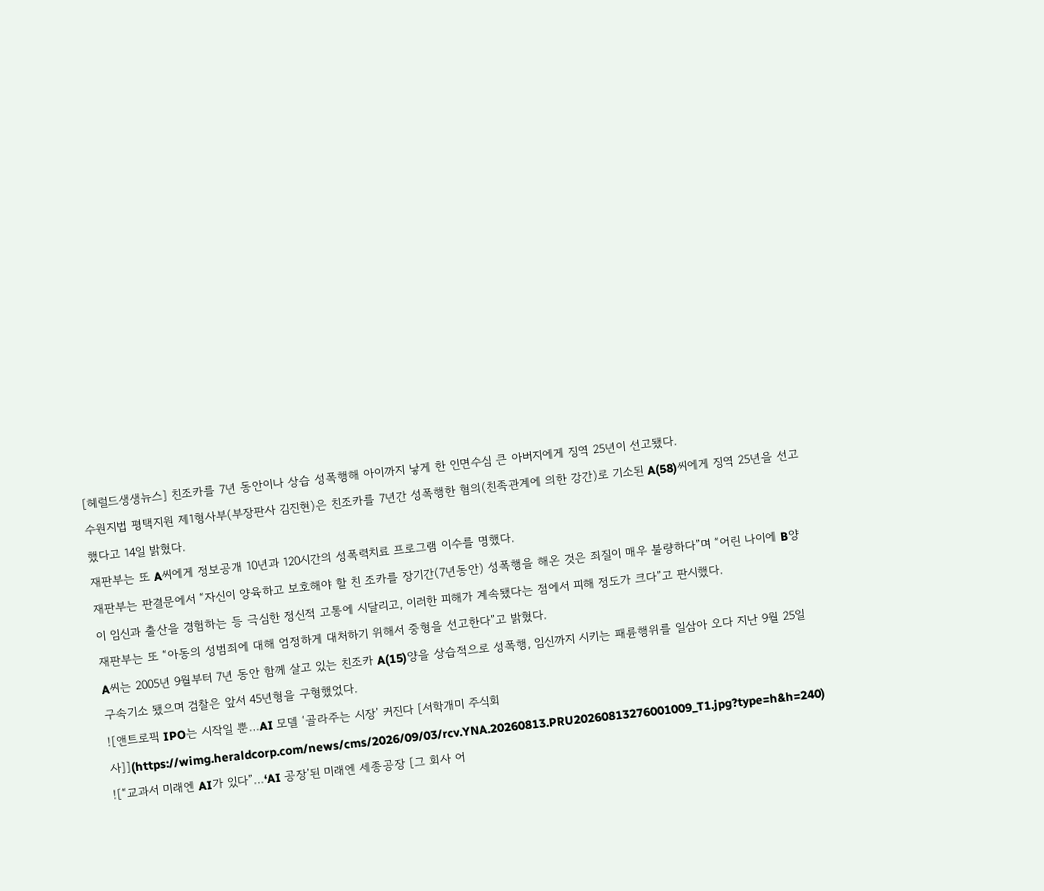[헤럴드생생뉴스] 친조카를 7년 동안이나 상습 성폭행해 아이까지 낳게 한 인면수심 큰 아버지에게 징역 25년이 선고됐다.
수원지법 평택지원 제1형사부(부장판사 김진현)은 친조카를 7년간 성폭행한 혐의(친족관계에 의한 강간)로 기소된 A(58)씨에게 징역 25년을 선고했다고 14일 밝혔다.
재판부는 또 A씨에게 정보공개 10년과 120시간의 성폭력치료 프로그램 이수를 명했다.
재판부는 판결문에서 “자신이 양육하고 보호해야 할 친 조카를 장기간(7년동안) 성폭행을 해온 것은 죄질이 매우 불량하다”며 “어린 나이에 B양이 임신과 출산을 경험하는 등 극심한 정신적 고통에 시달리고, 이러한 피해가 계속됐다는 점에서 피해 정도가 크다”고 판시했다.
재판부는 또 “아동의 성범죄에 대해 엄정하게 대처하기 위해서 중형을 선고한다”고 밝혔다.
A씨는 2005년 9월부터 7년 동안 함께 살고 있는 친조카 A(15)양을 상습적으로 성폭행, 임신까지 시키는 패륜행위를 일삼아 오다 지난 9월 25일 구속기소 됐으며 검찰은 앞서 45년형을 구형했었다.
![앤트로픽 IPO는 시작일 뿐…AI 모델 ‘골라주는 시장’ 커진다 [서학개미 주식회사]](https://wimg.heraldcorp.com/news/cms/2026/09/03/rcv.YNA.20260813.PRU20260813276001009_T1.jpg?type=h&h=240)
![“교과서 미래엔 AI가 있다”…‘AI 공장’된 미래엔 세종공장 [그 회사 어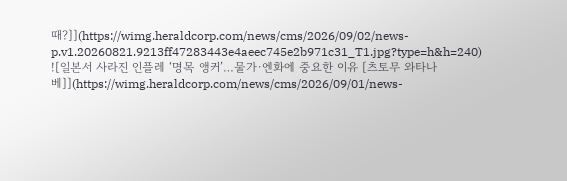때?]](https://wimg.heraldcorp.com/news/cms/2026/09/02/news-p.v1.20260821.9213ff47283443e4aeec745e2b971c31_T1.jpg?type=h&h=240)
![일본서 사라진 인플레 ‘명목 앵커’…물가·엔화에 중요한 이유 [츠토무 와타나베]](https://wimg.heraldcorp.com/news/cms/2026/09/01/news-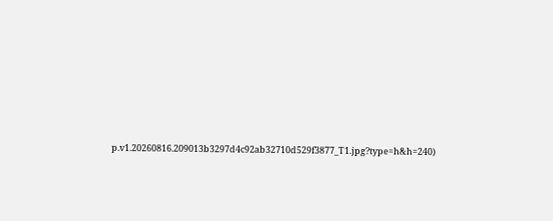p.v1.20260816.209013b3297d4c92ab32710d529f3877_T1.jpg?type=h&h=240)